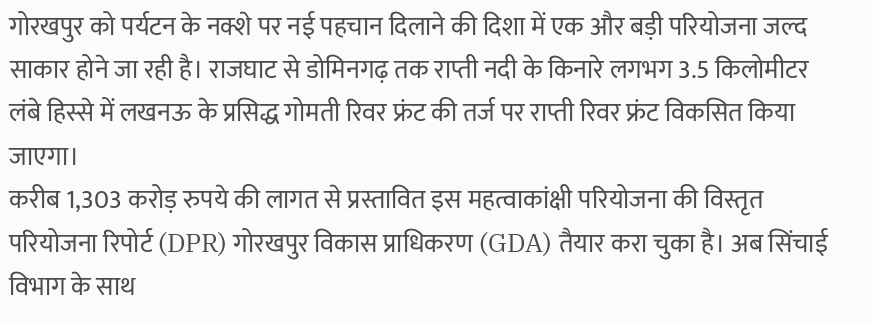गोरखपुर को पर्यटन के नक्शे पर नई पहचान दिलाने की दिशा में एक और बड़ी परियोजना जल्द साकार होने जा रही है। राजघाट से डोमिनगढ़ तक राप्ती नदी के किनारे लगभग 3.5 किलोमीटर लंबे हिस्से में लखनऊ के प्रसिद्ध गोमती रिवर फ्रंट की तर्ज पर राप्ती रिवर फ्रंट विकसित किया जाएगा।
करीब 1,303 करोड़ रुपये की लागत से प्रस्तावित इस महत्वाकांक्षी परियोजना की विस्तृत परियोजना रिपोर्ट (DPR) गोरखपुर विकास प्राधिकरण (GDA) तैयार करा चुका है। अब सिंचाई विभाग के साथ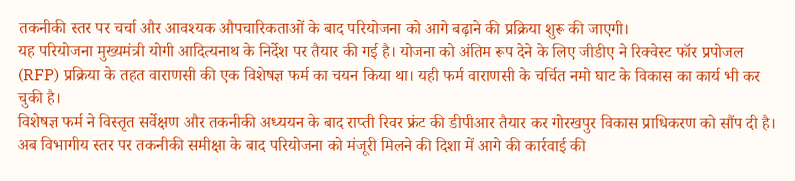तकनीकी स्तर पर चर्चा और आवश्यक औपचारिकताओं के बाद परियोजना को आगे बढ़ाने की प्रक्रिया शुरू की जाएगी।
यह परियोजना मुख्यमंत्री योगी आदित्यनाथ के निर्देश पर तैयार की गई है। योजना को अंतिम रूप देने के लिए जीडीए ने रिक्वेस्ट फॉर प्रपोजल (RFP) प्रक्रिया के तहत वाराणसी की एक विशेषज्ञ फर्म का चयन किया था। यही फर्म वाराणसी के चर्चित नमो घाट के विकास का कार्य भी कर चुकी है।
विशेषज्ञ फर्म ने विस्तृत सर्वेक्षण और तकनीकी अध्ययन के बाद राप्ती रिवर फ्रंट की डीपीआर तैयार कर गोरखपुर विकास प्राधिकरण को सौंप दी है। अब विभागीय स्तर पर तकनीकी समीक्षा के बाद परियोजना को मंजूरी मिलने की दिशा में आगे की कार्रवाई की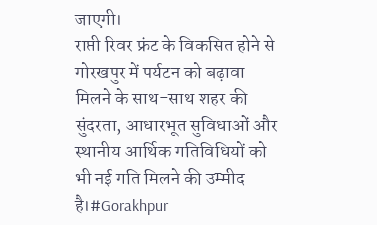जाएगी।
राप्ती रिवर फ्रंट के विकसित होने से गोरखपुर में पर्यटन को बढ़ावा मिलने के साथ-साथ शहर की सुंदरता, आधारभूत सुविधाओं और स्थानीय आर्थिक गतिविधियों को भी नई गति मिलने की उम्मीद है।#Gorakhpur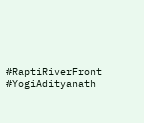#RaptiRiverFront #YogiAdityanath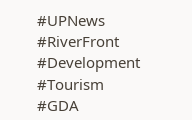#UPNews #RiverFront #Development #Tourism #GDA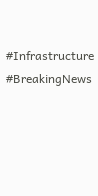#Infrastructure #BreakingNews